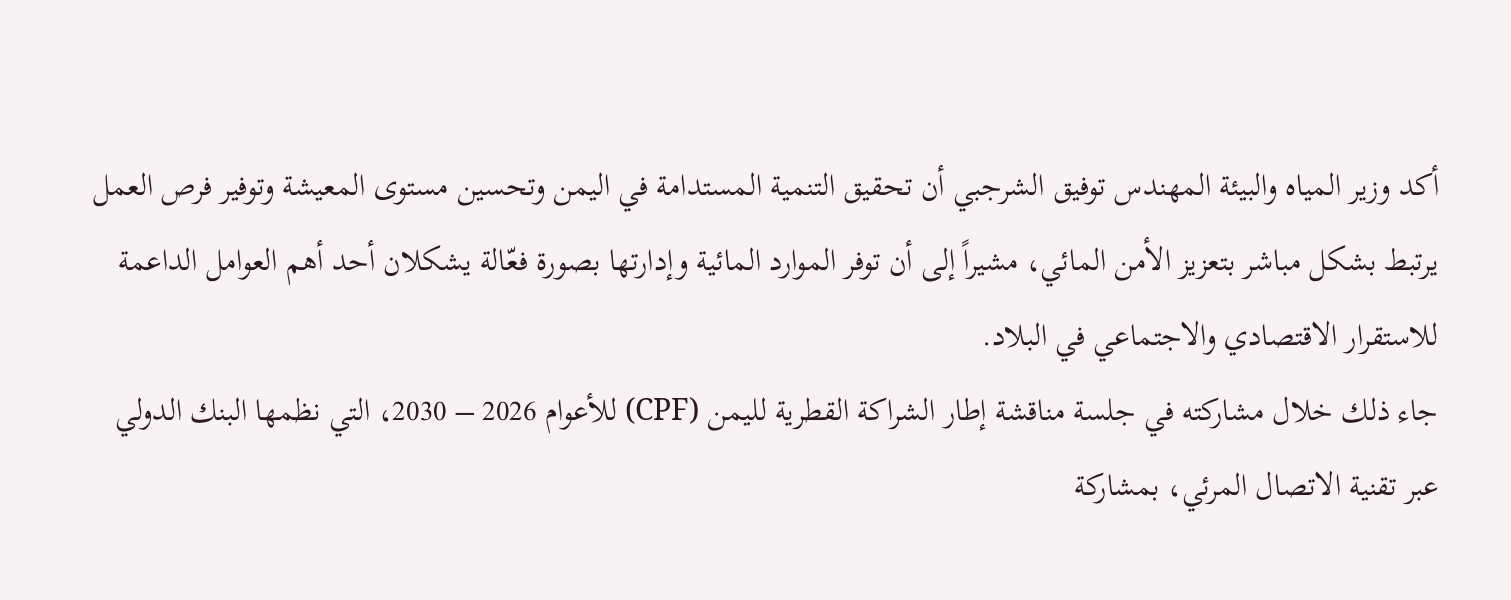أكد وزير المياه والبيئة المهندس توفيق الشرجبي أن تحقيق التنمية المستدامة في اليمن وتحسين مستوى المعيشة وتوفير فرص العمل يرتبط بشكل مباشر بتعزيز الأمن المائي، مشيراً إلى أن توفر الموارد المائية وإدارتها بصورة فعّالة يشكلان أحد أهم العوامل الداعمة للاستقرار الاقتصادي والاجتماعي في البلاد.
جاء ذلك خلال مشاركته في جلسة مناقشة إطار الشراكة القطرية لليمن (CPF) للأعوام 2026 – 2030، التي نظمها البنك الدولي عبر تقنية الاتصال المرئي، بمشاركة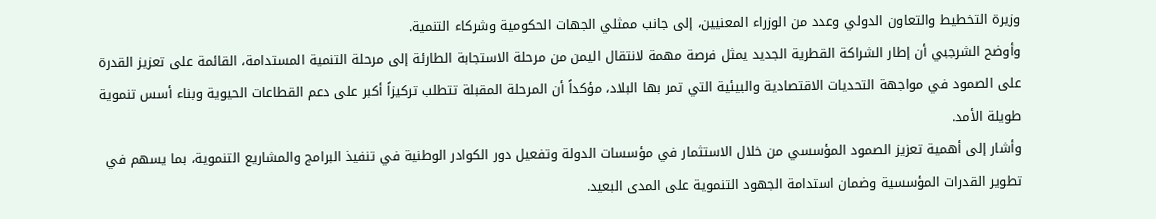وزيرة التخطيط والتعاون الدولي وعدد من الوزراء المعنيين، إلى جانب ممثلي الجهات الحكومية وشركاء التنمية.
وأوضح الشرجبي أن إطار الشراكة القطرية الجديد يمثل فرصة مهمة لانتقال اليمن من مرحلة الاستجابة الطارئة إلى مرحلة التنمية المستدامة، القائمة على تعزيز القدرة على الصمود في مواجهة التحديات الاقتصادية والبيئية التي تمر بها البلاد، مؤكداً أن المرحلة المقبلة تتطلب تركيزاً أكبر على دعم القطاعات الحيوية وبناء أسس تنموية طويلة الأمد.
وأشار إلى أهمية تعزيز الصمود المؤسسي من خلال الاستثمار في مؤسسات الدولة وتفعيل دور الكوادر الوطنية في تنفيذ البرامج والمشاريع التنموية، بما يسهم في تطوير القدرات المؤسسية وضمان استدامة الجهود التنموية على المدى البعيد.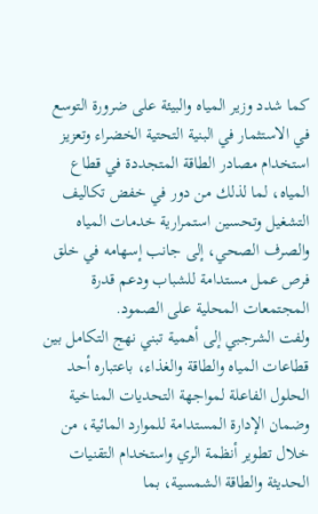كما شدد وزير المياه والبيئة على ضرورة التوسع في الاستثمار في البنية التحتية الخضراء وتعزيز استخدام مصادر الطاقة المتجددة في قطاع المياه، لما لذلك من دور في خفض تكاليف التشغيل وتحسين استمرارية خدمات المياه والصرف الصحي، إلى جانب إسهامه في خلق فرص عمل مستدامة للشباب ودعم قدرة المجتمعات المحلية على الصمود.
ولفت الشرجبي إلى أهمية تبني نهج التكامل بين قطاعات المياه والطاقة والغذاء، باعتباره أحد الحلول الفاعلة لمواجهة التحديات المناخية وضمان الإدارة المستدامة للموارد المائية، من خلال تطوير أنظمة الري واستخدام التقنيات الحديثة والطاقة الشمسية، بما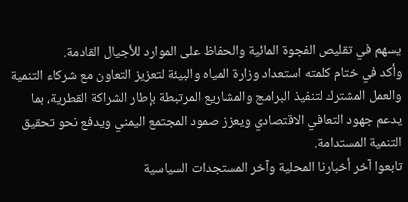يسهم في تقليص الفجوة المائية والحفاظ على الموارد للأجيال القادمة.
وأكد في ختام كلمته استعداد وزارة المياه والبيئة لتعزيز التعاون مع شركاء التنمية والعمل المشترك لتنفيذ البرامج والمشاريع المرتبطة بإطار الشراكة القطرية، بما يدعم جهود التعافي الاقتصادي ويعزز صمود المجتمع اليمني ويدفع نحو تحقيق التنمية المستدامة.
تابعوا آخر أخبارنا المحلية وآخر المستجدات السياسية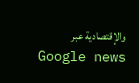والإقتصادية عبر Google news